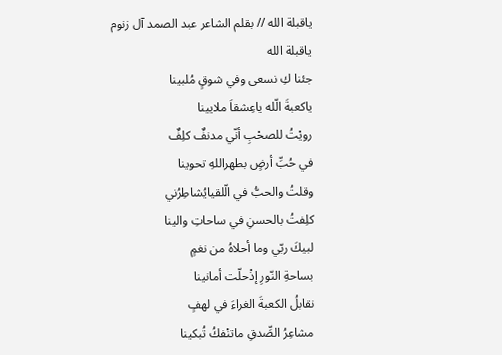ياقبلة الله // بقلم الشاعر عبد الصمد آل زنوم
ياقبلة الله
جئنا كِ نسعى وفي شوقٍ مُلبينا
ياكعبةَ الّله ياعِشقاَ ملايينا
رويْتُ للصحْبِ أنّي مدنفٌ كلِفٌ
في حُبِّ أرضٍ بطهراللهِ تحوينا
وقلتُ والحبُّ في الّلقيايُشاطِرُني
كلِفتُ بالحسنِ في ساحاتِ والينا
لبيكَ ربّي وما أحلاهُ من نغمٍ
بساحةِ النّورِ إذْحلّت أمانينا
نقابلُ الكعبةَ الغراءَ في لهفٍ
مشاعِرُ الصِّدقِ ماتنْفكُ تُبكينا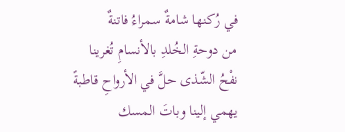في رُكنها شامةٌ سمراءُ فاتنةٌ
من دوحةِ الخُلدِ بالأنسامِ تُغرينا
نفْحُ الشّذى حلَّ في الأرواحِ قاطبةً
يهمي إلينا وباتَ المسك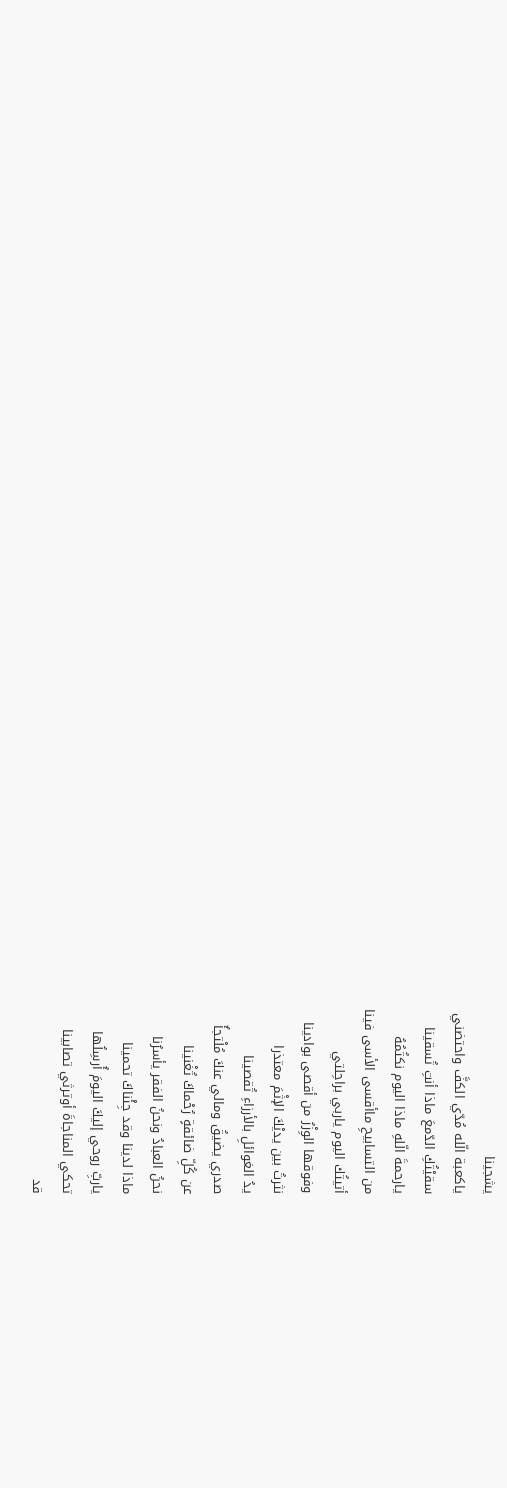يشجينا
ياكعبة الّله مُدّي الكفَّ واحتضني
سقيْتُكِ الدّمعَ ماذا أنتِ تُسقينا
يارحمةَ الّلهِ ماذا اليوم نكتُمُهُ
من التسابيحِ ماأقسى الأسى فينا
أتيتُك اليوم ياربي براحِلتي
وفوقها الوِزْرُ من أقصى بوادينا
نثرتُ بين يديْكَ الإثْمَ معتذرا
يدُ الغوائلِ بالأرزاءِ تُقصينا
صدري يضيقُ ومالي عنكَ مُلْتجأٌ
عن كُلِّ ضائقةٍ رُحْماكَ تُغْنينا
نحنُ العبادُ ونحنُ الفقر يأسرُنا
ماذا لدينا وقد جِئْناكَ تحمينا
ياربِّ روحي إليكَ اليومَ أُرسِلُها
تحكي المناجاةَ أوترثي تصابينا
قد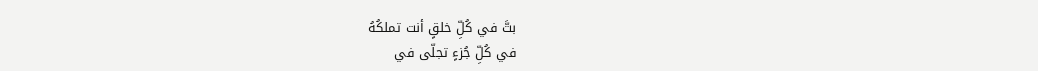بتَّ في كُلِّ خلقٍ أنت تملكُهُ
في كُلِّ جُزءٍ تجلّى في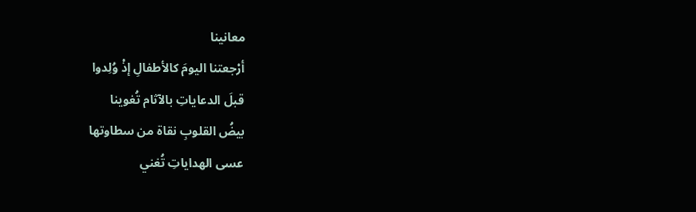معانينا
أرْجعتنا اليومَ كالأطفالِ إذْ وُلِدوا
قبلَ الدعاياتِ بالآثام تُغوينا
بيضُ القلوبِ نقاة من سطاوتها
عسى الهداياتِ تُغني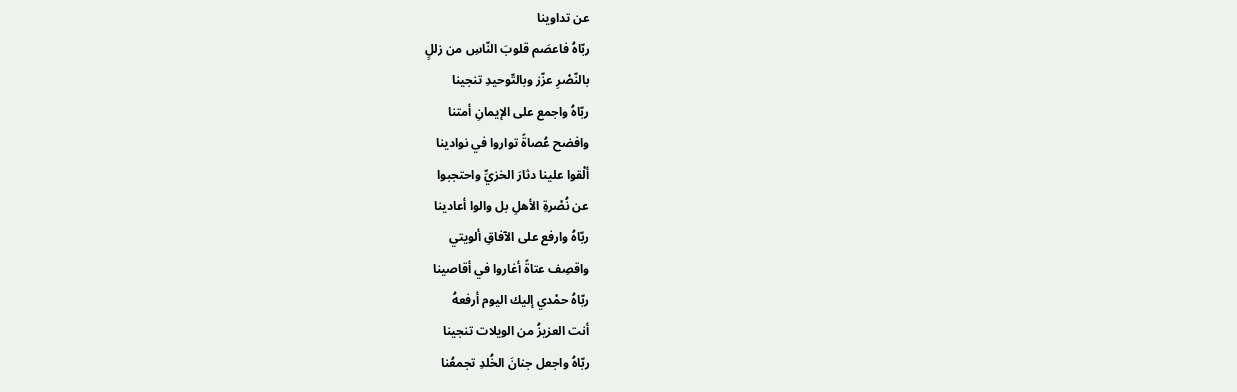عن تداوينا
ربّاهُ فاعصَم قلوبَ النّاسِ من زللٍ
بالنّصْرِ عزّز وبالتّوحيدِ تنجينا
ربّاهُ واجمع على الإيمانِ أمتنا
وافضح عُصاةً تواروا في نوادينا
ألْقوا علينا دثارَ الخزيِّ واحتجبوا
عن نُصْرةِ الأهلِ بل والوا أعادينا
ربّاهُ وارفع على الآفاقِ ألويتي
واقصِف عتاةً أغاروا في أقاصينا
ربّاهُ حمْدي إليك اليوم أرفعهُ
أنت العزيزُ من الويلات تنجينا
ربّاهُ واجعل جنانَ الخُلدِ تجمعُنا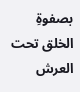بصفوةِ الخلق تحت العرش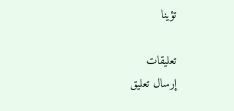تؤينا

تعليقات
إرسال تعليق